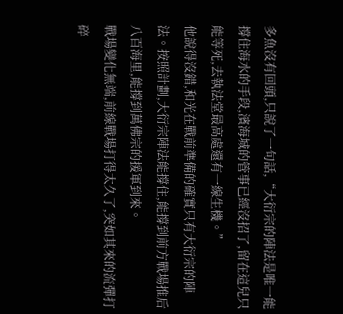多魚沒有回頭,只說了一句話,“大衍宗的陣法是唯一能撐住海水的手段,濱海城的管事已經沒招了,留在這兒只能等死,去執法堂最高處還有一線生機。”
他說得沒錯,和光在戰前準備的確實只有大衍宗的陣法。按照計劃,大衍宗陣法能撐住,能撐到前方戰場推后八百海里,能撐到萬佛宗的援軍到來。
戰場變化無端,前線戰場打得太久了,突如其來的流彈打碎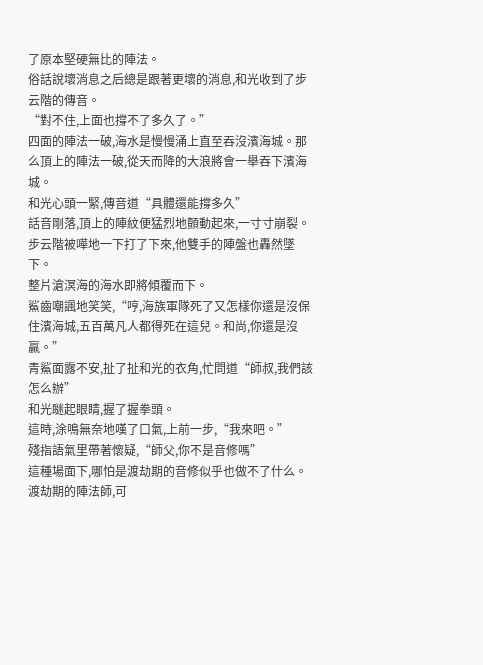了原本堅硬無比的陣法。
俗話說壞消息之后總是跟著更壞的消息,和光收到了步云階的傳音。
“對不住,上面也撐不了多久了。”
四面的陣法一破,海水是慢慢涌上直至吞沒濱海城。那么頂上的陣法一破,從天而降的大浪將會一舉吞下濱海城。
和光心頭一緊,傳音道“具體還能撐多久”
話音剛落,頂上的陣紋便猛烈地顫動起來,一寸寸崩裂。步云階被嘩地一下打了下來,他雙手的陣盤也轟然墜下。
整片滄溟海的海水即將傾覆而下。
鯊齒嘲諷地笑笑,“哼,海族軍隊死了又怎樣你還是沒保住濱海城,五百萬凡人都得死在這兒。和尚,你還是沒贏。”
青鯊面露不安,扯了扯和光的衣角,忙問道“師叔,我們該怎么辦”
和光瞇起眼睛,握了握拳頭。
這時,涂鳴無奈地嘆了口氣,上前一步,“我來吧。”
殘指語氣里帶著懷疑,“師父,你不是音修嗎”
這種場面下,哪怕是渡劫期的音修似乎也做不了什么。渡劫期的陣法師,可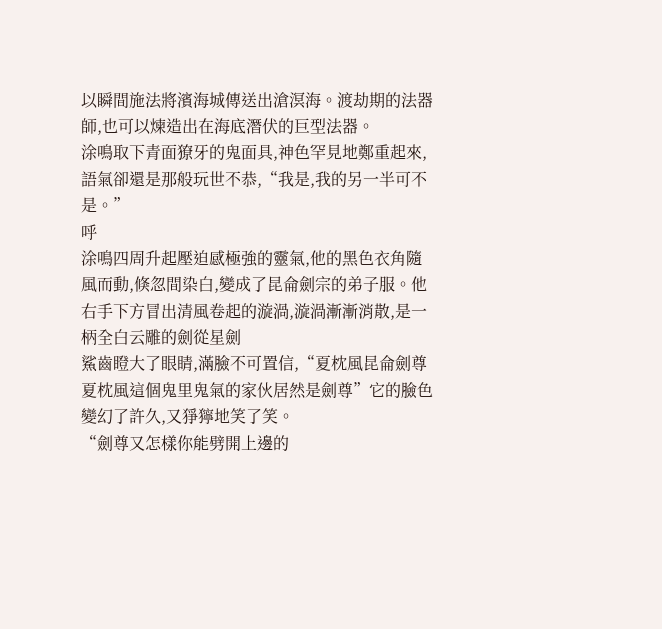以瞬間施法將濱海城傳送出滄溟海。渡劫期的法器師,也可以煉造出在海底潛伏的巨型法器。
涂鳴取下青面獠牙的鬼面具,神色罕見地鄭重起來,語氣卻還是那般玩世不恭,“我是,我的另一半可不是。”
呼
涂鳴四周升起壓迫感極強的靈氣,他的黑色衣角隨風而動,倏忽間染白,變成了昆侖劍宗的弟子服。他右手下方冒出清風卷起的漩渦,漩渦漸漸消散,是一柄全白云雕的劍從星劍
鯊齒瞪大了眼睛,滿臉不可置信,“夏枕風昆侖劍尊夏枕風這個鬼里鬼氣的家伙居然是劍尊”它的臉色變幻了許久,又猙獰地笑了笑。
“劍尊又怎樣你能劈開上邊的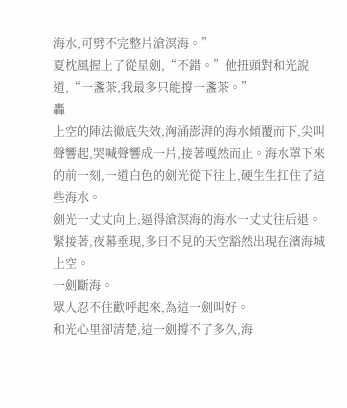海水,可劈不完整片滄溟海。”
夏枕風握上了從星劍,“不錯。”他扭頭對和光說道,“一盞茶,我最多只能撐一盞茶。”
轟
上空的陣法徹底失效,洶涌澎湃的海水傾覆而下,尖叫聲響起,哭喊聲響成一片,接著嘎然而止。海水罩下來的前一刻,一道白色的劍光從下往上,硬生生扛住了這些海水。
劍光一丈丈向上,逼得滄溟海的海水一丈丈往后退。
緊接著,夜幕垂現,多日不見的天空豁然出現在濱海城上空。
一劍斷海。
眾人忍不住歡呼起來,為這一劍叫好。
和光心里卻清楚,這一劍撐不了多久,海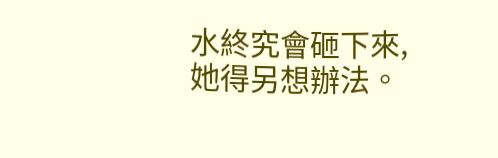水終究會砸下來,她得另想辦法。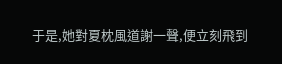于是,她對夏枕風道謝一聲,便立刻飛到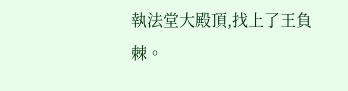執法堂大殿頂,找上了王負棘。